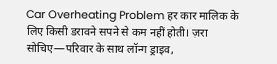Car Overheating Problem हर कार मालिक के लिए किसी डरावने सपने से कम नहीं होती। ज़रा सोचिए—परिवार के साथ लॉन्ग ड्राइव,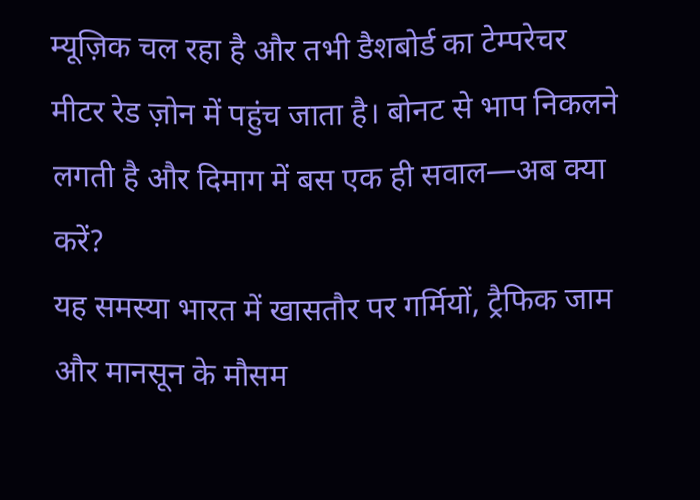म्यूज़िक चल रहा है और तभी डैशबोर्ड का टेम्परेचर मीटर रेड ज़ोन में पहुंच जाता है। बोनट से भाप निकलने लगती है और दिमाग में बस एक ही सवाल—अब क्या करें?
यह समस्या भारत में खासतौर पर गर्मियों, ट्रैफिक जाम और मानसून के मौसम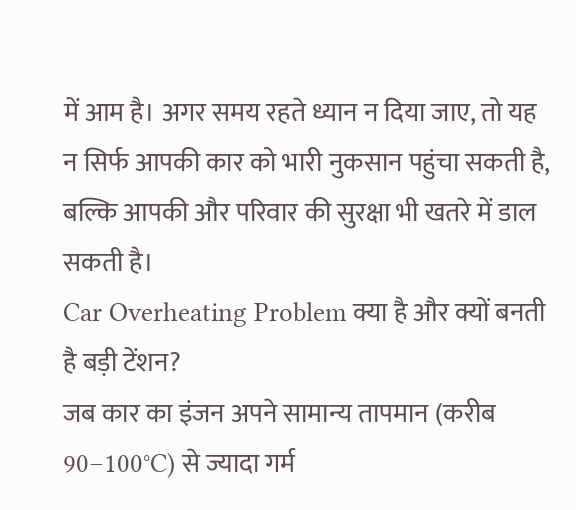में आम है। अगर समय रहते ध्यान न दिया जाए, तो यह न सिर्फ आपकी कार को भारी नुकसान पहुंचा सकती है, बल्कि आपकी और परिवार की सुरक्षा भी खतरे में डाल सकती है।
Car Overheating Problem क्या है और क्यों बनती है बड़ी टेंशन?
जब कार का इंजन अपने सामान्य तापमान (करीब 90–100°C) से ज्यादा गर्म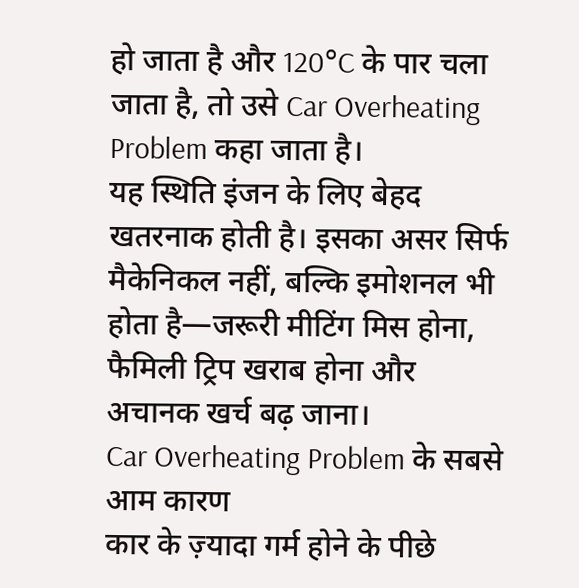हो जाता है और 120°C के पार चला जाता है, तो उसे Car Overheating Problem कहा जाता है।
यह स्थिति इंजन के लिए बेहद खतरनाक होती है। इसका असर सिर्फ मैकेनिकल नहीं, बल्कि इमोशनल भी होता है—जरूरी मीटिंग मिस होना, फैमिली ट्रिप खराब होना और अचानक खर्च बढ़ जाना।
Car Overheating Problem के सबसे आम कारण
कार के ज़्यादा गर्म होने के पीछे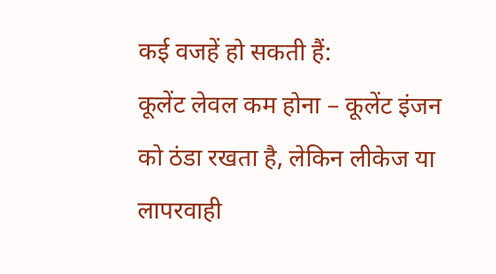कई वजहें हो सकती हैं:
कूलेंट लेवल कम होना – कूलेंट इंजन को ठंडा रखता है, लेकिन लीकेज या लापरवाही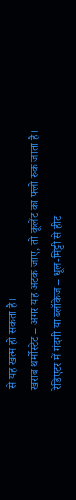से यह खत्म हो सकता है।
खराब थर्मोस्टेट – अगर यह अटक जाए, तो कूलेंट का फ्लो रुक जाता है।
रेडिएटर में गंदगी या ब्लॉकेज – धूल-मिट्टी से हीट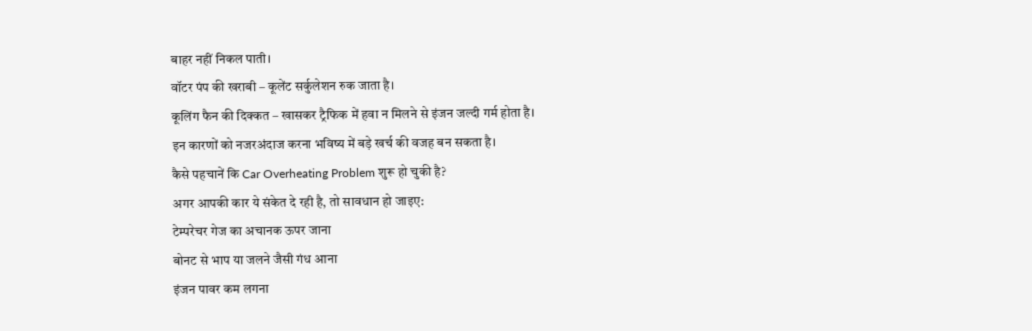बाहर नहीं निकल पाती।
वॉटर पंप की खराबी – कूलेंट सर्कुलेशन रुक जाता है।
कूलिंग फैन की दिक्कत – खासकर ट्रैफिक में हवा न मिलने से इंजन जल्दी गर्म होता है।
इन कारणों को नजरअंदाज करना भविष्य में बड़े खर्च की वजह बन सकता है।
कैसे पहचानें कि Car Overheating Problem शुरू हो चुकी है?
अगर आपकी कार ये संकेत दे रही है, तो सावधान हो जाइए:
टेम्परेचर गेज का अचानक ऊपर जाना
बोनट से भाप या जलने जैसी गंध आना
इंजन पावर कम लगना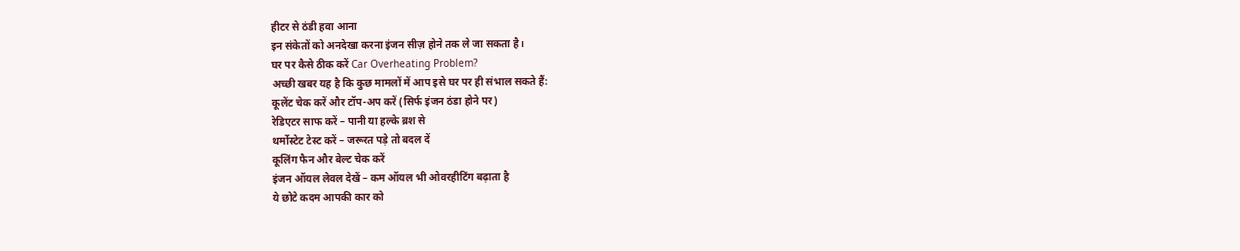हीटर से ठंडी हवा आना
इन संकेतों को अनदेखा करना इंजन सीज़ होने तक ले जा सकता है।
घर पर कैसे ठीक करें Car Overheating Problem?
अच्छी खबर यह है कि कुछ मामलों में आप इसे घर पर ही संभाल सकते हैं:
कूलेंट चेक करें और टॉप-अप करें (सिर्फ इंजन ठंडा होने पर)
रेडिएटर साफ करें – पानी या हल्के ब्रश से
थर्मोस्टेट टेस्ट करें – जरूरत पड़े तो बदल दें
कूलिंग फैन और बेल्ट चेक करें
इंजन ऑयल लेवल देखें – कम ऑयल भी ओवरहीटिंग बढ़ाता है
ये छोटे कदम आपकी कार को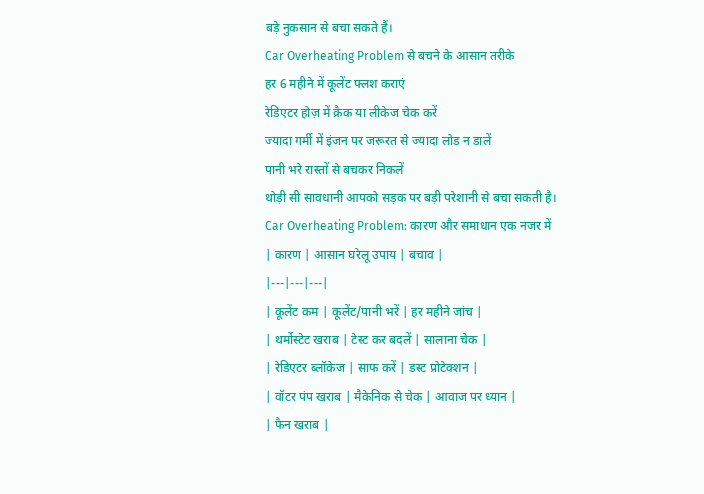बड़े नुकसान से बचा सकते हैं।
Car Overheating Problem से बचने के आसान तरीके
हर 6 महीने में कूलेंट फ्लश कराएं
रेडिएटर होज़ में क्रैक या लीकेज चेक करें
ज्यादा गर्मी में इंजन पर जरूरत से ज्यादा लोड न डालें
पानी भरे रास्तों से बचकर निकलें
थोड़ी सी सावधानी आपको सड़क पर बड़ी परेशानी से बचा सकती है।
Car Overheating Problem: कारण और समाधान एक नजर में
| कारण | आसान घरेलू उपाय | बचाव |
|---|---|---|
| कूलेंट कम | कूलेंट/पानी भरें | हर महीने जांच |
| थर्मोस्टेट खराब | टेस्ट कर बदलें | सालाना चेक |
| रेडिएटर ब्लॉकेज | साफ करें | डस्ट प्रोटेक्शन |
| वॉटर पंप खराब | मैकेनिक से चेक | आवाज पर ध्यान |
| फैन खराब |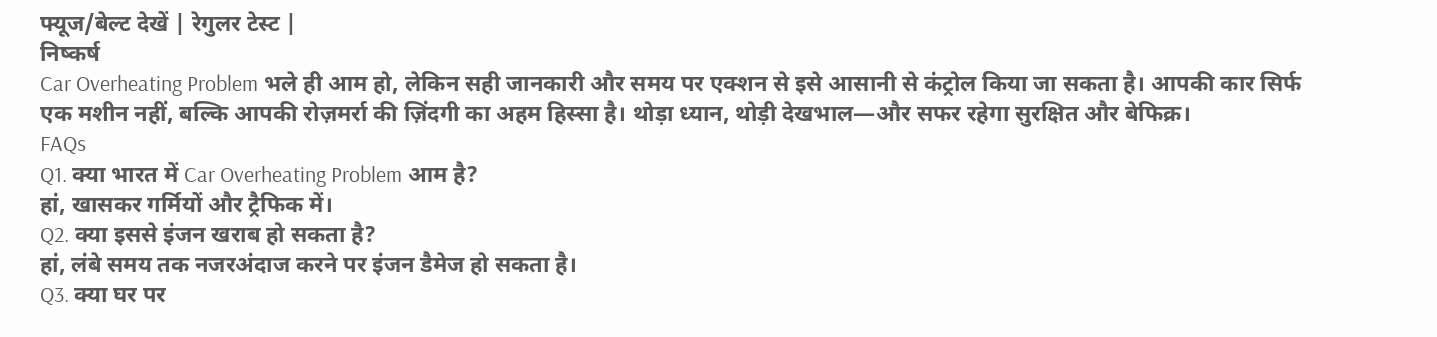फ्यूज/बेल्ट देखें | रेगुलर टेस्ट |
निष्कर्ष
Car Overheating Problem भले ही आम हो, लेकिन सही जानकारी और समय पर एक्शन से इसे आसानी से कंट्रोल किया जा सकता है। आपकी कार सिर्फ एक मशीन नहीं, बल्कि आपकी रोज़मर्रा की ज़िंदगी का अहम हिस्सा है। थोड़ा ध्यान, थोड़ी देखभाल—और सफर रहेगा सुरक्षित और बेफिक्र।
FAQs
Q1. क्या भारत में Car Overheating Problem आम है?
हां, खासकर गर्मियों और ट्रैफिक में।
Q2. क्या इससे इंजन खराब हो सकता है?
हां, लंबे समय तक नजरअंदाज करने पर इंजन डैमेज हो सकता है।
Q3. क्या घर पर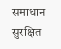समाधान सुरक्षित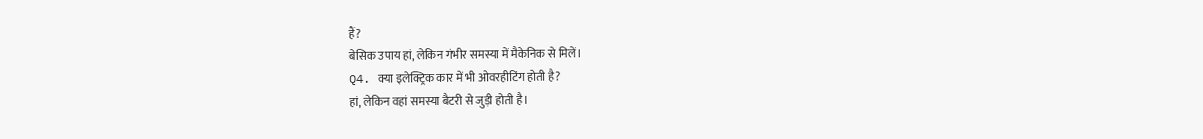हैं?
बेसिक उपाय हां, लेकिन गंभीर समस्या में मैकेनिक से मिलें।
Q4. क्या इलेक्ट्रिक कार में भी ओवरहीटिंग होती है?
हां, लेकिन वहां समस्या बैटरी से जुड़ी होती है।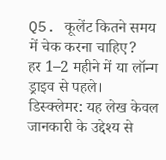Q5. कूलेंट कितने समय में चेक करना चाहिए?
हर 1–2 महीने में या लॉन्ग ड्राइव से पहले।
डिस्क्लेमर: यह लेख केवल जानकारी के उद्देश्य से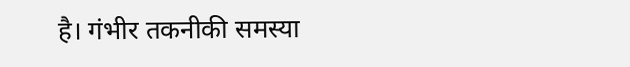है। गंभीर तकनीकी समस्या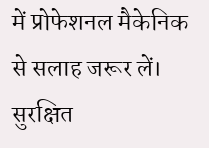में प्रोफेशनल मैकेनिक से सलाह जरूर लें। सुरक्षित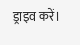ड्राइव करें।